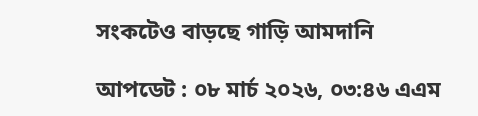সংকটেও বাড়ছে গাড়ি আমদানি

আপডেট : ০৮ মার্চ ২০২৬, ০৩:৪৬ এএম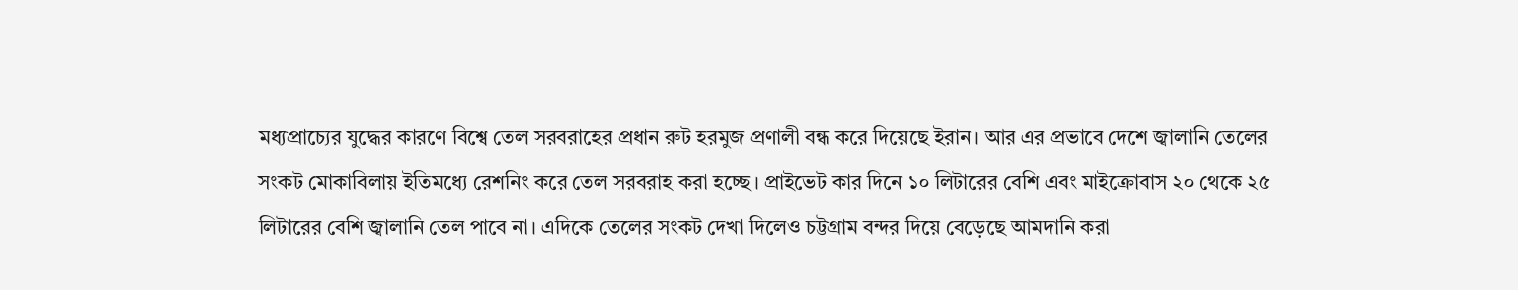মধ্যপ্রাচ্যের যুদ্ধের কারণে বিশ্বে তেল সরবরাহের প্রধান রুট হরমুজ প্রণালী বন্ধ করে দিয়েছে ইরান। আর এর প্রভাবে দেশে জ্বালানি তেলের সংকট মোকাবিলায় ইতিমধ্যে রেশনিং করে তেল সরবরাহ করা হচ্ছে। প্রাইভেট কার দিনে ১০ লিটারের বেশি এবং মাইক্রোবাস ২০ থেকে ২৫ লিটারের বেশি জ্বালানি তেল পাবে না। এদিকে তেলের সংকট দেখা দিলেও চট্টগ্রাম বন্দর দিয়ে বেড়েছে আমদানি করা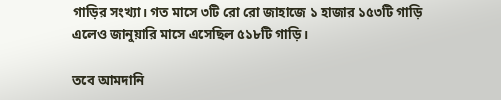গাড়ির সংখ্যা। গত মাসে ৩টি রো রো জাহাজে ১ হাজার ১৫৩টি গাড়ি এলেও জানুয়ারি মাসে এসেছিল ৫১৮টি গাড়ি।

তবে আমদানি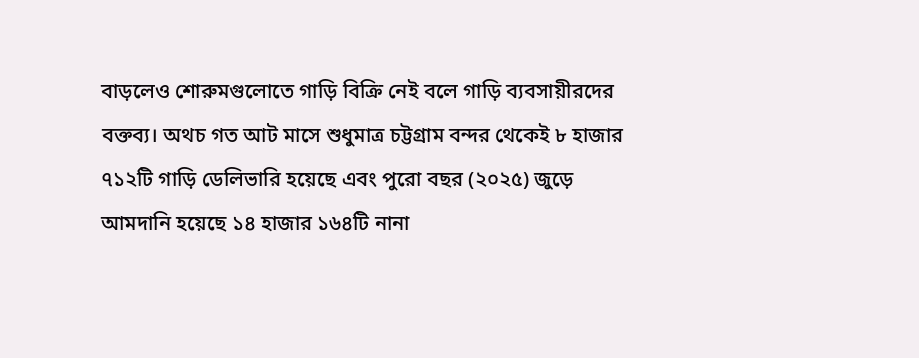বাড়লেও শোরুমগুলোতে গাড়ি বিক্রি নেই বলে গাড়ি ব্যবসায়ীরদের বক্তব্য। অথচ গত আট মাসে শুধুমাত্র চট্টগ্রাম বন্দর থেকেই ৮ হাজার ৭১২টি গাড়ি ডেলিভারি হয়েছে এবং পুরো বছর (২০২৫) জুড়ে আমদানি হয়েছে ১৪ হাজার ১৬৪টি নানা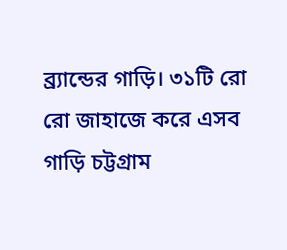ব্র্যান্ডের গাড়ি। ৩১টি রো রো জাহাজে করে এসব গাড়ি চট্টগ্রাম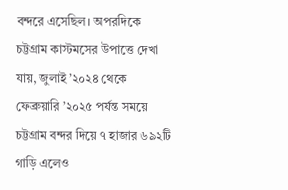বন্দরে এসেছিল। অপরদিকে চট্টগ্রাম কাস্টমসের উপাত্তে দেখা যায়, জুলাই ’২০২৪ থেকে ফেব্রুয়ারি ’২০২৫ পর্যন্ত সময়ে চট্টগ্রাম বন্দর দিয়ে ৭ হাজার ৬৯২টি গাড়ি এলেও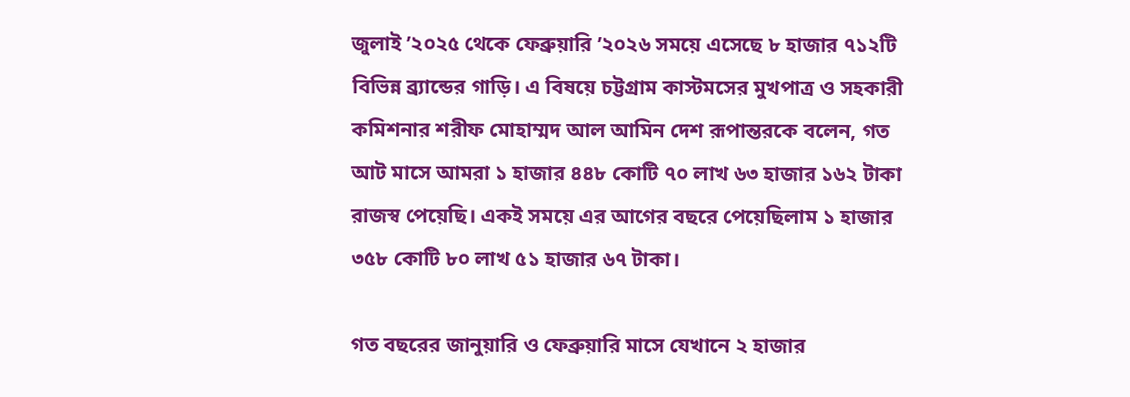জুলাই ’২০২৫ থেকে ফেব্রুয়ারি ’২০২৬ সময়ে এসেছে ৮ হাজার ৭১২টি বিভিন্ন ব্র্যান্ডের গাড়ি। এ বিষয়ে চট্টগ্রাম কাস্টমসের মুখপাত্র ও সহকারী কমিশনার শরীফ মোহাম্মদ আল আমিন দেশ রূপান্তরকে বলেন, গত আট মাসে আমরা ১ হাজার ৪৪৮ কোটি ৭০ লাখ ৬৩ হাজার ১৬২ টাকা রাজস্ব পেয়েছি। একই সময়ে এর আগের বছরে পেয়েছিলাম ১ হাজার ৩৫৮ কোটি ৮০ লাখ ৫১ হাজার ৬৭ টাকা।

গত বছরের জানুয়ারি ও ফেব্রুয়ারি মাসে যেখানে ২ হাজার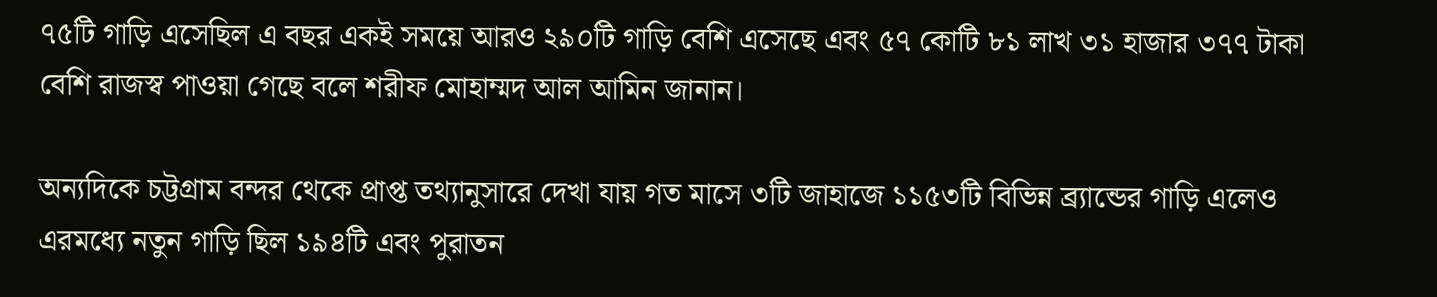৭৫টি গাড়ি এসেছিল এ বছর একই সময়ে আরও ২৯০টি গাড়ি বেশি এসেছে এবং ৫৭ কোটি ৮১ লাখ ৩১ হাজার ৩৭৭ টাকা বেশি রাজস্ব পাওয়া গেছে বলে শরীফ মোহাম্মদ আল আমিন জানান।

অন্যদিকে চট্টগ্রাম বন্দর থেকে প্রাপ্ত তথ্যানুসারে দেখা যায় গত মাসে ৩টি জাহাজে ১১৫৩টি বিভিন্ন ব্র্যান্ডের গাড়ি এলেও এরমধ্যে নতুন গাড়ি ছিল ১৯৪টি এবং পুরাতন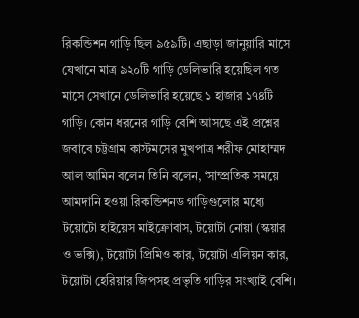রিকন্ডিশন গাড়ি ছিল ৯৫৯টি। এছাড়া জানুয়ারি মাসে যেখানে মাত্র ৯২০টি গাড়ি ডেলিভারি হয়েছিল গত মাসে সেখানে ডেলিভারি হয়েছে ১ হাজার ১৭৪টি গাড়ি। কোন ধরনের গাড়ি বেশি আসছে এই প্রশ্নের জবাবে চট্টগ্রাম কাস্টমসের মুখপাত্র শরীফ মোহাম্মদ আল আমিন বলেন তিনি বলেন, ‘সাম্প্রতিক সময়ে আমদানি হওয়া রিকন্ডিশনড গাড়িগুলোর মধ্যে টয়োটো হাইয়েস মাইক্রোবাস, টয়োটা নোয়া (স্কয়ার ও ভক্সি), টয়োটা প্রিমিও কার, টয়োটা এলিয়ন কার, টয়োটা হেরিয়ার জিপসহ প্রভৃতি গাড়ির সংখ্যাই বেশি।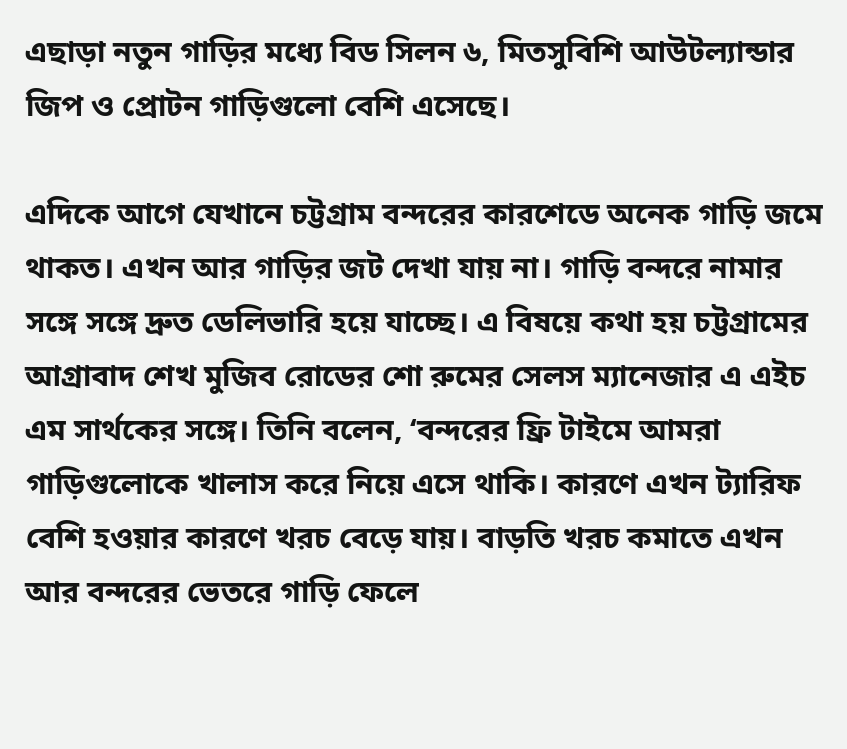এছাড়া নতুন গাড়ির মধ্যে বিড সিলন ৬, মিতসুবিশি আউটল্যান্ডার জিপ ও প্রোটন গাড়িগুলো বেশি এসেছে।

এদিকে আগে যেখানে চট্টগ্রাম বন্দরের কারশেডে অনেক গাড়ি জমে থাকত। এখন আর গাড়ির জট দেখা যায় না। গাড়ি বন্দরে নামার সঙ্গে সঙ্গে দ্রুত ডেলিভারি হয়ে যাচ্ছে। এ বিষয়ে কথা হয় চট্টগ্রামের আগ্রাবাদ শেখ মুজিব রোডের শো রুমের সেলস ম্যানেজার এ এইচ এম সার্থকের সঙ্গে। তিনি বলেন, ‘বন্দরের ফ্রি টাইমে আমরা গাড়িগুলোকে খালাস করে নিয়ে এসে থাকি। কারণে এখন ট্যারিফ বেশি হওয়ার কারণে খরচ বেড়ে যায়। বাড়তি খরচ কমাতে এখন আর বন্দরের ভেতরে গাড়ি ফেলে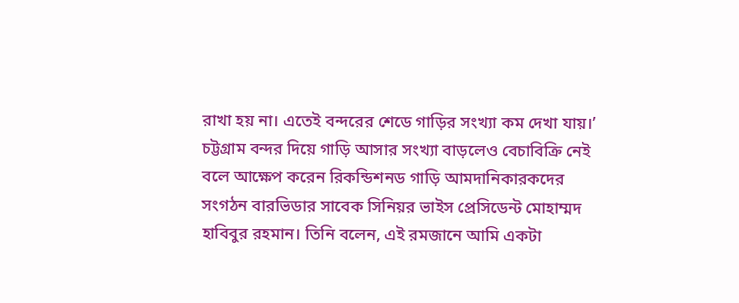রাখা হয় না। এতেই বন্দরের শেডে গাড়ির সংখ্যা কম দেখা যায়।’ চট্টগ্রাম বন্দর দিয়ে গাড়ি আসার সংখ্যা বাড়লেও বেচাবিক্রি নেই বলে আক্ষেপ করেন রিকন্ডিশনড গাড়ি আমদানিকারকদের সংগঠন বারভিডার সাবেক সিনিয়র ভাইস প্রেসিডেন্ট মোহাম্মদ হাবিবুর রহমান। তিনি বলেন, এই রমজানে আমি একটা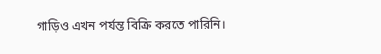গাড়িও এখন পর্যন্ত বিক্রি করতে পারিনি।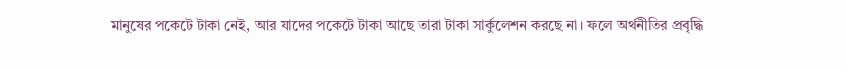মানুষের পকেটে টাকা নেই, আর যাদের পকেটে টাকা আছে তারা টাকা সার্কুলেশন করছে না। ফলে অর্থনীতির প্রবৃদ্ধি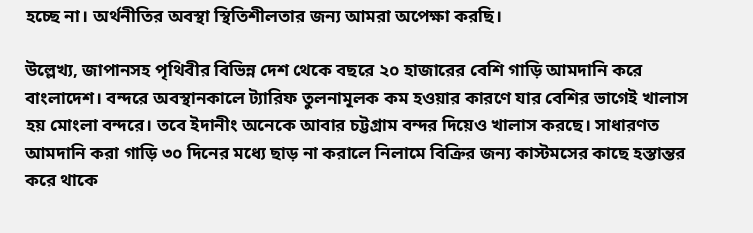হচ্ছে না। অর্থনীতির অবস্থা স্থিতিশীলতার জন্য আমরা অপেক্ষা করছি।

উল্লেখ্য, জাপানসহ পৃথিবীর বিভিন্ন দেশ থেকে বছরে ২০ হাজারের বেশি গাড়ি আমদানি করে বাংলাদেশ। বন্দরে অবস্থানকালে ট্যারিফ তুলনামূলক কম হওয়ার কারণে যার বেশির ভাগেই খালাস হয় মোংলা বন্দরে। তবে ইদানীং অনেকে আবার চট্টগ্রাম বন্দর দিয়েও খালাস করছে। সাধারণত আমদানি করা গাড়ি ৩০ দিনের মধ্যে ছাড় না করালে নিলামে বিক্রির জন্য কাস্টমসের কাছে হস্তান্তর করে থাকে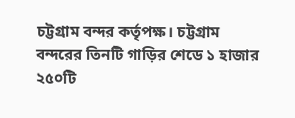চট্টগ্রাম বন্দর কর্তৃপক্ষ। চট্টগ্রাম বন্দরের তিনটি গাড়ির শেডে ১ হাজার ২৫০টি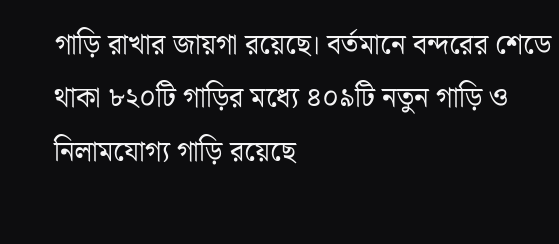গাড়ি রাখার জায়গা রয়েছে। বর্তমানে বন্দরের শেডে থাকা ৮২০টি গাড়ির মধ্যে ৪০৯টি নতুন গাড়ি ও নিলামযোগ্য গাড়ি রয়েছে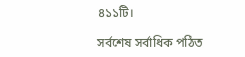৪১১টি।

সর্বশেষ সর্বাধিক পঠিত